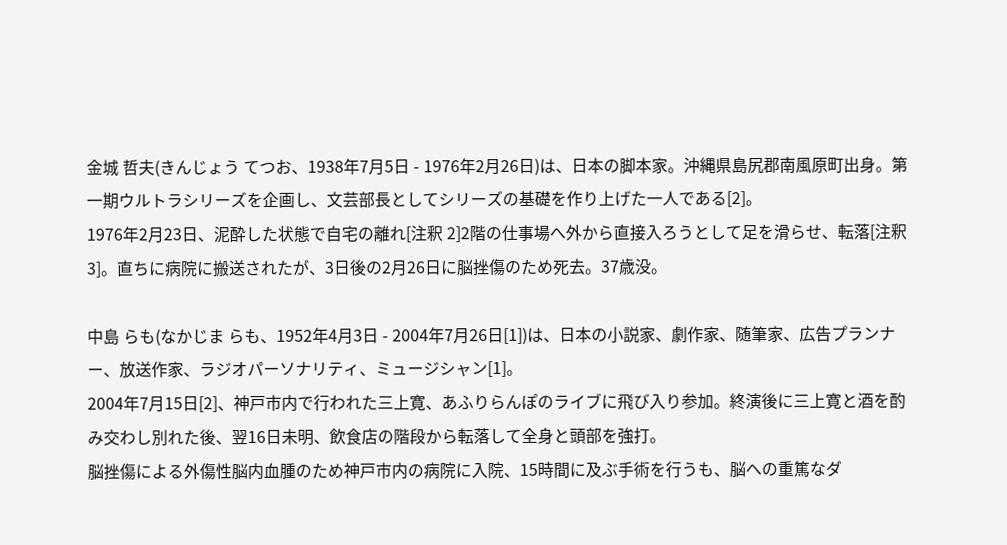金城 哲夫(きんじょう てつお、1938年7月5日 - 1976年2月26日)は、日本の脚本家。沖縄県島尻郡南風原町出身。第一期ウルトラシリーズを企画し、文芸部長としてシリーズの基礎を作り上げた一人である[2]。
1976年2月23日、泥酔した状態で自宅の離れ[注釈 2]2階の仕事場へ外から直接入ろうとして足を滑らせ、転落[注釈 3]。直ちに病院に搬送されたが、3日後の2月26日に脳挫傷のため死去。37歳没。

中島 らも(なかじま らも、1952年4月3日 - 2004年7月26日[1])は、日本の小説家、劇作家、随筆家、広告プランナー、放送作家、ラジオパーソナリティ、ミュージシャン[1]。
2004年7月15日[2]、神戸市内で行われた三上寛、あふりらんぽのライブに飛び入り参加。終演後に三上寛と酒を酌み交わし別れた後、翌16日未明、飲食店の階段から転落して全身と頭部を強打。
脳挫傷による外傷性脳内血腫のため神戸市内の病院に入院、15時間に及ぶ手術を行うも、脳への重篤なダ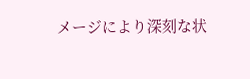メージにより深刻な状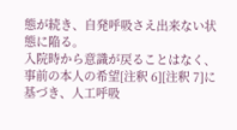態が続き、自発呼吸さえ出来ない状態に陥る。
入院時から意識が戻ることはなく、事前の本人の希望[注釈 6][注釈 7]に基づき、人工呼吸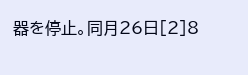器を停止。同月26日[2]8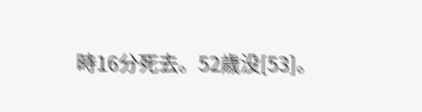時16分死去。52歳没[53]。